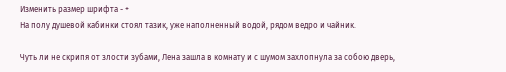Изменить размер шрифта - +
На полу душевой кабинки стоял тазик, уже наполненный водой, рядом ведро и чайник.

Чуть ли не скрипя от злости зубами, Лена зашла в комнату и с шумом захлопнула за собою дверь,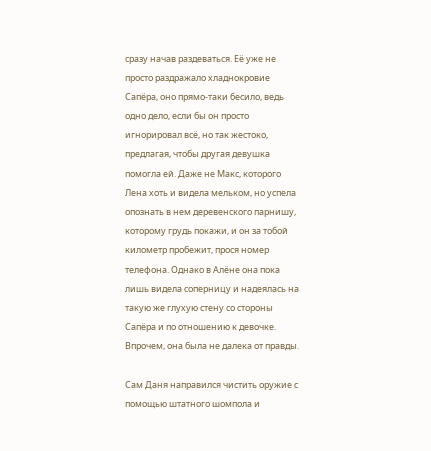сразу начав раздеваться. Её уже не просто раздражало хладнокровие Сапёра, оно прямо-таки бесило, ведь одно дело, если бы он просто игнорировал всё, но так жестоко, предлагая, чтобы другая девушка помогла ей. Даже не Макс, которого Лена хоть и видела мельком, но успела опознать в нем деревенского парнишу, которому грудь покажи, и он за тобой километр пробежит, прося номер телефона. Однако в Алёне она пока лишь видела соперницу и надеялась на такую же глухую стену со стороны Сапёра и по отношению к девочке. Впрочем, она была не далека от правды.

Сам Даня направился чистить оружие с помощью штатного шомпола и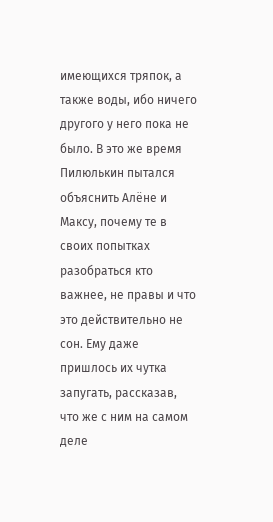имеющихся тряпок, а также воды, ибо ничего другого у него пока не было. В это же время Пилюлькин пытался объяснить Алёне и Максу, почему те в своих попытках разобраться кто важнее, не правы и что это действительно не сон. Ему даже пришлось их чутка запугать, рассказав, что же с ним на самом деле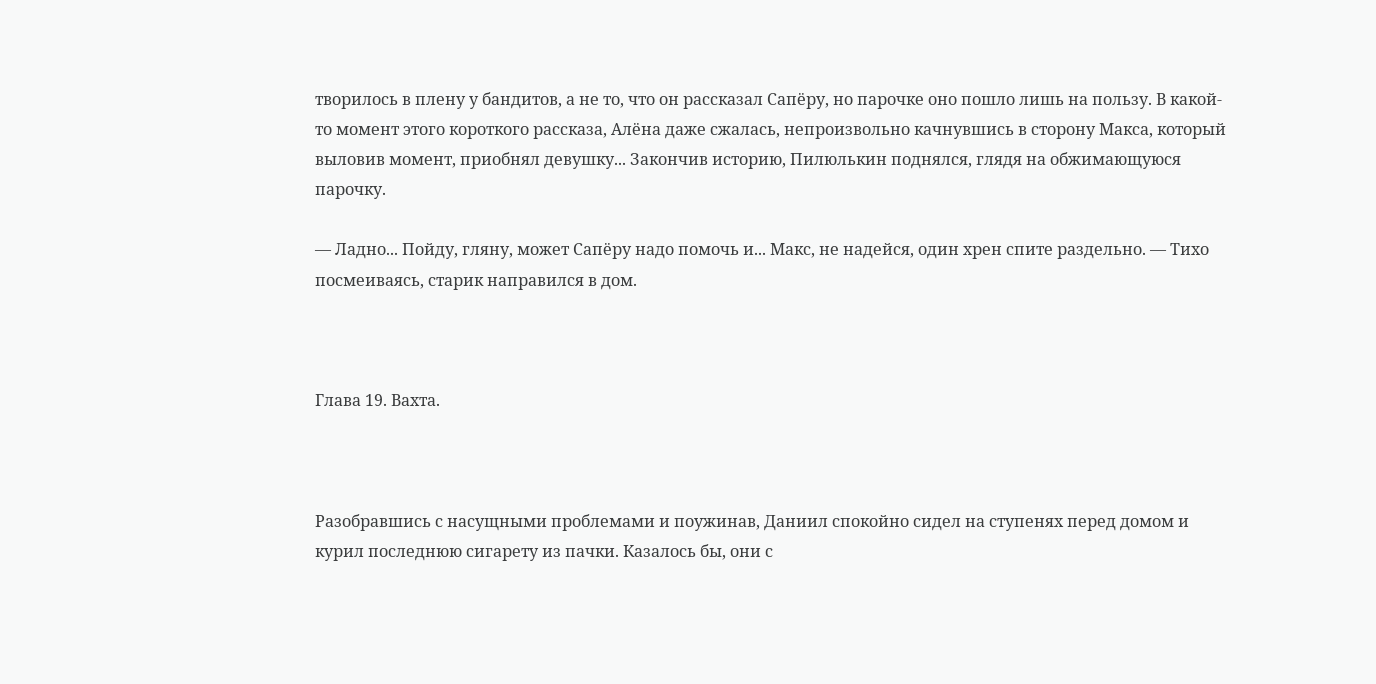творилось в плену у бандитов, а не то, что он рассказал Сапёру, но парочке оно пошло лишь на пользу. В какой-то момент этого короткого рассказа, Алёна даже сжалась, непроизвольно качнувшись в сторону Макса, который выловив момент, приобнял девушку... Закончив историю, Пилюлькин поднялся, глядя на обжимающуюся парочку.

— Ладно... Пойду, гляну, может Сапёру надо помочь и... Макс, не надейся, один хрен спите раздельно. — Тихо посмеиваясь, старик направился в дом.



Глава 19. Вахта.



Разобравшись с насущными проблемами и поужинав, Даниил спокойно сидел на ступенях перед домом и курил последнюю сигарету из пачки. Казалось бы, они с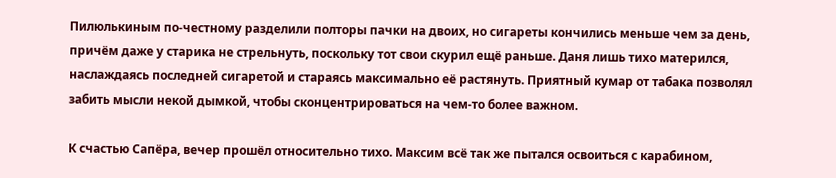Пилюлькиным по-честному разделили полторы пачки на двоих, но сигареты кончились меньше чем за день, причём даже у старика не стрельнуть, поскольку тот свои скурил ещё раньше. Даня лишь тихо матерился, наслаждаясь последней сигаретой и стараясь максимально её растянуть. Приятный кумар от табака позволял забить мысли некой дымкой, чтобы сконцентрироваться на чем-то более важном.

К счастью Сапёра, вечер прошёл относительно тихо. Максим всё так же пытался освоиться с карабином,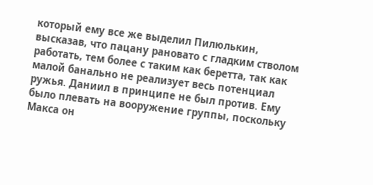который ему все же выделил Пилюлькин, высказав, что пацану рановато с гладким стволом работать, тем более с таким как беретта, так как малой банально не реализует весь потенциал ружья. Даниил в принципе не был против. Ему было плевать на вооружение группы, поскольку Макса он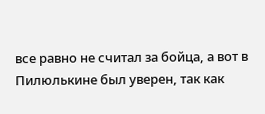все равно не считал за бойца, а вот в Пилюлькине был уверен, так как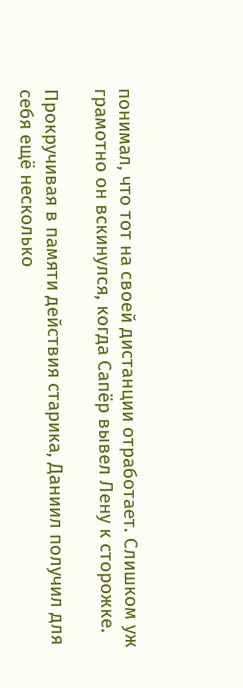понимал, что тот на своей дистанции отработает. Слишком уж грамотно он вскинулся, когда Сапёр вывел Лену к сторожке.

Прокручивая в памяти действия старика, Даниил получил для себя ещё несколько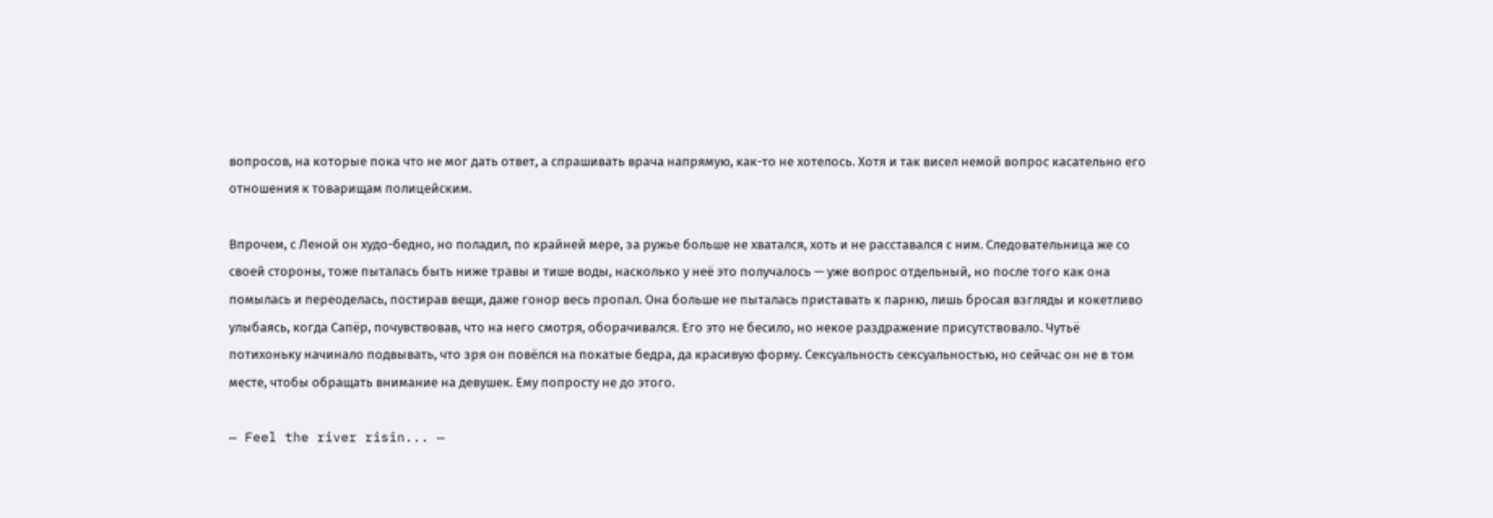вопросов, на которые пока что не мог дать ответ, а спрашивать врача напрямую, как-то не хотелось. Хотя и так висел немой вопрос касательно его отношения к товарищам полицейским.

Впрочем, с Леной он худо-бедно, но поладил, по крайней мере, за ружье больше не хватался, хоть и не расставался с ним. Следовательница же со своей стороны, тоже пыталась быть ниже травы и тише воды, насколько у неё это получалось — уже вопрос отдельный, но после того как она помылась и переоделась, постирав вещи, даже гонор весь пропал. Она больше не пыталась приставать к парню, лишь бросая взгляды и кокетливо улыбаясь, когда Сапёр, почувствовав, что на него смотря, оборачивался. Его это не бесило, но некое раздражение присутствовало. Чутьё потихоньку начинало подвывать, что зря он повёлся на покатые бедра, да красивую форму. Сексуальность сексуальностью, но сейчас он не в том месте, чтобы обращать внимание на девушек. Ему попросту не до этого.

— Feel the river risin... —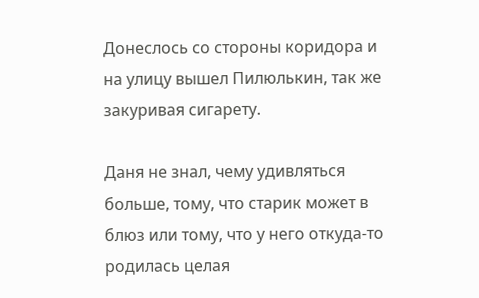Донеслось со стороны коридора и на улицу вышел Пилюлькин, так же закуривая сигарету.

Даня не знал, чему удивляться больше, тому, что старик может в блюз или тому, что у него откуда-то родилась целая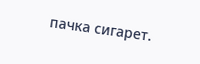пачка сигарет.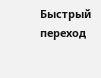Быстрый переход